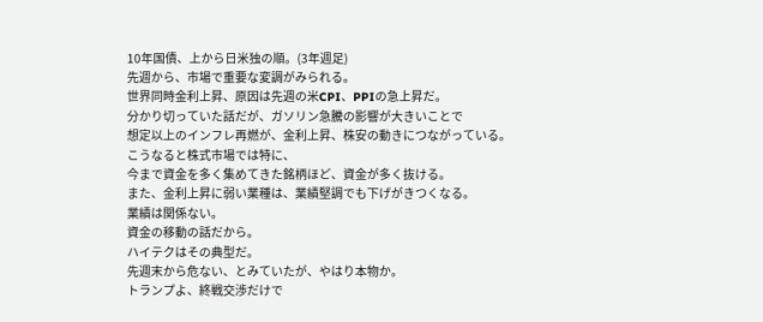10年国債、上から日米独の順。(3年週足)
先週から、市場で重要な変調がみられる。
世界同時金利上昇、原因は先週の米CPI、PPIの急上昇だ。
分かり切っていた話だが、ガソリン急騰の影響が大きいことで
想定以上のインフレ再燃が、金利上昇、株安の動きにつながっている。
こうなると株式市場では特に、
今まで資金を多く集めてきた銘柄ほど、資金が多く抜ける。
また、金利上昇に弱い業種は、業績堅調でも下げがきつくなる。
業績は関係ない。
資金の移動の話だから。
ハイテクはその典型だ。
先週末から危ない、とみていたが、やはり本物か。
トランプよ、終戦交渉だけで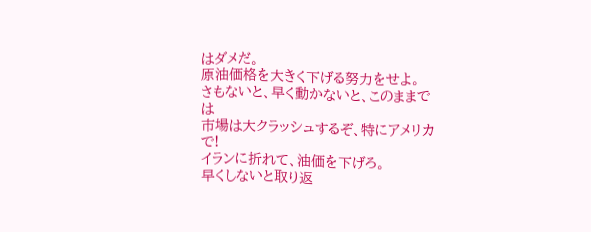はダメだ。
原油価格を大きく下げる努力をせよ。
さもないと、早く動かないと、このままでは
市場は大クラッシュするぞ、特にアメリカで!
イランに折れて、油価を下げろ。
早くしないと取り返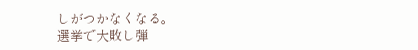しがつかなくなる。
選挙で大敗し弾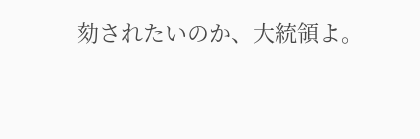劾されたいのか、大統領よ。